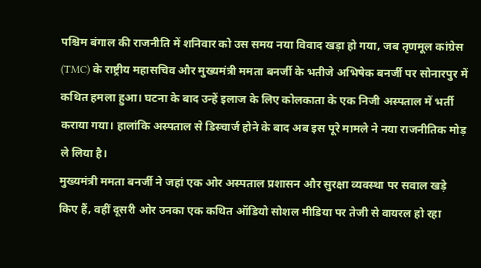पश्चिम बंगाल की राजनीति में शनिवार को उस समय नया विवाद खड़ा हो गया, जब तृणमूल कांग्रेस (TMC) के राष्ट्रीय महासचिव और मुख्यमंत्री ममता बनर्जी के भतीजे अभिषेक बनर्जी पर सोनारपुर में कथित हमला हुआ। घटना के बाद उन्हें इलाज के लिए कोलकाता के एक निजी अस्पताल में भर्ती कराया गया। हालांकि अस्पताल से डिस्चार्ज होने के बाद अब इस पूरे मामले ने नया राजनीतिक मोड़ ले लिया है।
मुख्यमंत्री ममता बनर्जी ने जहां एक ओर अस्पताल प्रशासन और सुरक्षा व्यवस्था पर सवाल खड़े किए हैं, वहीं दूसरी ओर उनका एक कथित ऑडियो सोशल मीडिया पर तेजी से वायरल हो रहा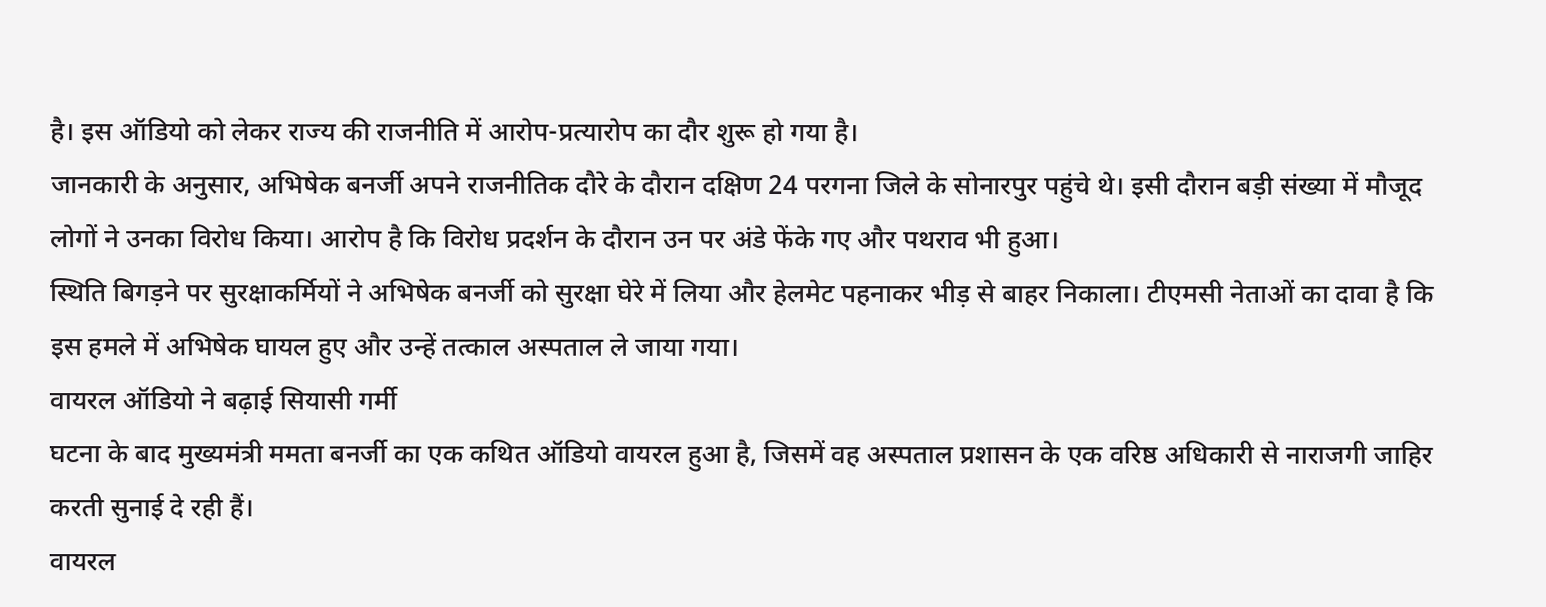है। इस ऑडियो को लेकर राज्य की राजनीति में आरोप-प्रत्यारोप का दौर शुरू हो गया है।
जानकारी के अनुसार, अभिषेक बनर्जी अपने राजनीतिक दौरे के दौरान दक्षिण 24 परगना जिले के सोनारपुर पहुंचे थे। इसी दौरान बड़ी संख्या में मौजूद लोगों ने उनका विरोध किया। आरोप है कि विरोध प्रदर्शन के दौरान उन पर अंडे फेंके गए और पथराव भी हुआ।
स्थिति बिगड़ने पर सुरक्षाकर्मियों ने अभिषेक बनर्जी को सुरक्षा घेरे में लिया और हेलमेट पहनाकर भीड़ से बाहर निकाला। टीएमसी नेताओं का दावा है कि इस हमले में अभिषेक घायल हुए और उन्हें तत्काल अस्पताल ले जाया गया।
वायरल ऑडियो ने बढ़ाई सियासी गर्मी
घटना के बाद मुख्यमंत्री ममता बनर्जी का एक कथित ऑडियो वायरल हुआ है, जिसमें वह अस्पताल प्रशासन के एक वरिष्ठ अधिकारी से नाराजगी जाहिर करती सुनाई दे रही हैं।
वायरल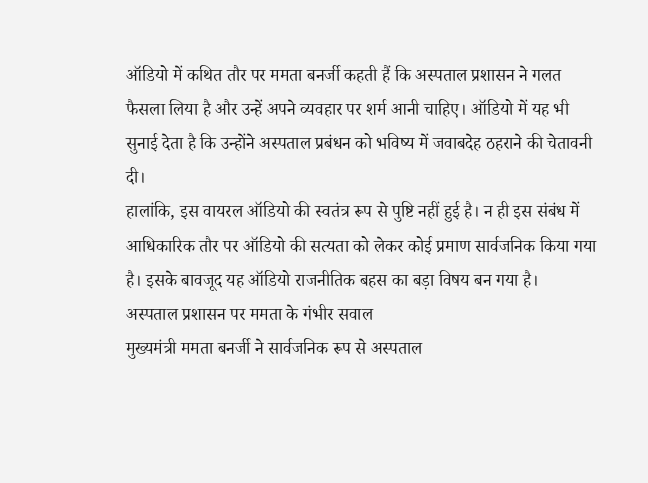ऑडियो में कथित तौर पर ममता बनर्जी कहती हैं कि अस्पताल प्रशासन ने गलत फैसला लिया है और उन्हें अपने व्यवहार पर शर्म आनी चाहिए। ऑडियो में यह भी सुनाई देता है कि उन्होंने अस्पताल प्रबंधन को भविष्य में जवाबदेह ठहराने की चेतावनी दी।
हालांकि, इस वायरल ऑडियो की स्वतंत्र रूप से पुष्टि नहीं हुई है। न ही इस संबंध में आधिकारिक तौर पर ऑडियो की सत्यता को लेकर कोई प्रमाण सार्वजनिक किया गया है। इसके बावजूद यह ऑडियो राजनीतिक बहस का बड़ा विषय बन गया है।
अस्पताल प्रशासन पर ममता के गंभीर सवाल
मुख्यमंत्री ममता बनर्जी ने सार्वजनिक रूप से अस्पताल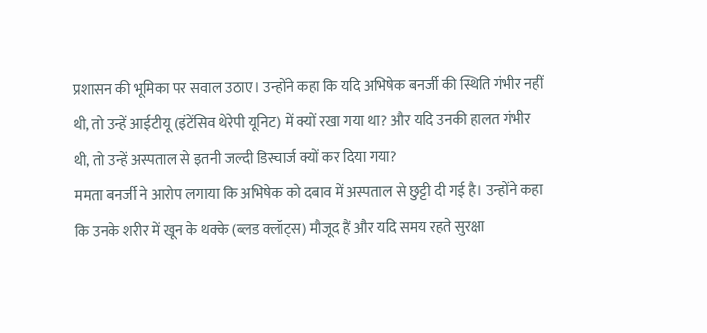प्रशासन की भूमिका पर सवाल उठाए। उन्होंने कहा कि यदि अभिषेक बनर्जी की स्थिति गंभीर नहीं थी, तो उन्हें आईटीयू (इंटेंसिव थेरेपी यूनिट) में क्यों रखा गया था? और यदि उनकी हालत गंभीर थी, तो उन्हें अस्पताल से इतनी जल्दी डिस्चार्ज क्यों कर दिया गया?
ममता बनर्जी ने आरोप लगाया कि अभिषेक को दबाव में अस्पताल से छुट्टी दी गई है। उन्होंने कहा कि उनके शरीर में खून के थक्के (ब्लड क्लॉट्स) मौजूद हैं और यदि समय रहते सुरक्षा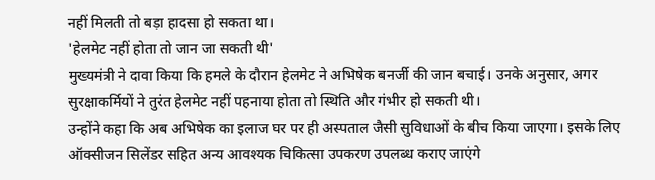नहीं मिलती तो बड़ा हादसा हो सकता था।
'हेलमेट नहीं होता तो जान जा सकती थी'
मुख्यमंत्री ने दावा किया कि हमले के दौरान हेलमेट ने अभिषेक बनर्जी की जान बचाई। उनके अनुसार, अगर सुरक्षाकर्मियों ने तुरंत हेलमेट नहीं पहनाया होता तो स्थिति और गंभीर हो सकती थी।
उन्होंने कहा कि अब अभिषेक का इलाज घर पर ही अस्पताल जैसी सुविधाओं के बीच किया जाएगा। इसके लिए ऑक्सीजन सिलेंडर सहित अन्य आवश्यक चिकित्सा उपकरण उपलब्ध कराए जाएंगे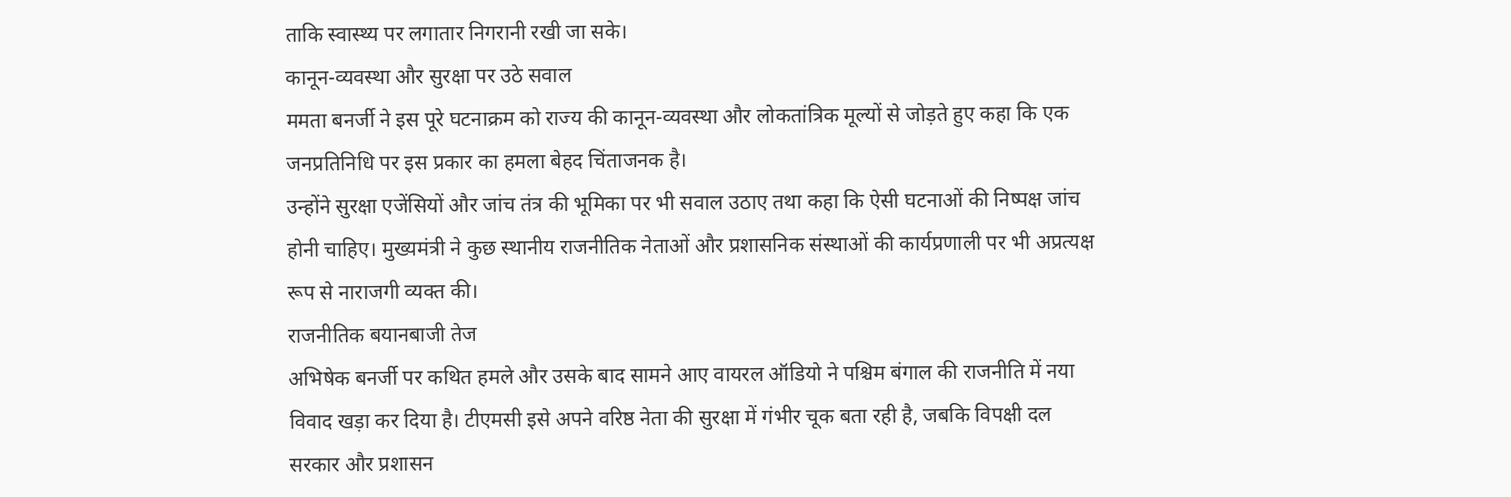ताकि स्वास्थ्य पर लगातार निगरानी रखी जा सके।
कानून-व्यवस्था और सुरक्षा पर उठे सवाल
ममता बनर्जी ने इस पूरे घटनाक्रम को राज्य की कानून-व्यवस्था और लोकतांत्रिक मूल्यों से जोड़ते हुए कहा कि एक जनप्रतिनिधि पर इस प्रकार का हमला बेहद चिंताजनक है।
उन्होंने सुरक्षा एजेंसियों और जांच तंत्र की भूमिका पर भी सवाल उठाए तथा कहा कि ऐसी घटनाओं की निष्पक्ष जांच होनी चाहिए। मुख्यमंत्री ने कुछ स्थानीय राजनीतिक नेताओं और प्रशासनिक संस्थाओं की कार्यप्रणाली पर भी अप्रत्यक्ष रूप से नाराजगी व्यक्त की।
राजनीतिक बयानबाजी तेज
अभिषेक बनर्जी पर कथित हमले और उसके बाद सामने आए वायरल ऑडियो ने पश्चिम बंगाल की राजनीति में नया विवाद खड़ा कर दिया है। टीएमसी इसे अपने वरिष्ठ नेता की सुरक्षा में गंभीर चूक बता रही है, जबकि विपक्षी दल सरकार और प्रशासन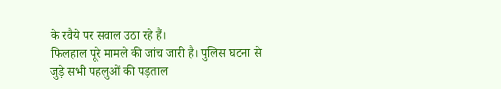के रवैये पर सवाल उठा रहे हैं।
फिलहाल पूरे मामले की जांच जारी है। पुलिस घटना से जुड़े सभी पहलुओं की पड़ताल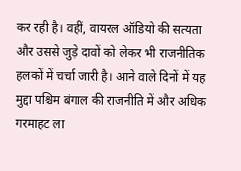कर रही है। वहीं, वायरल ऑडियो की सत्यता और उससे जुड़े दावों को लेकर भी राजनीतिक हलकों में चर्चा जारी है। आने वाले दिनों में यह मुद्दा पश्चिम बंगाल की राजनीति में और अधिक गरमाहट ला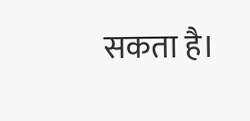सकता है।